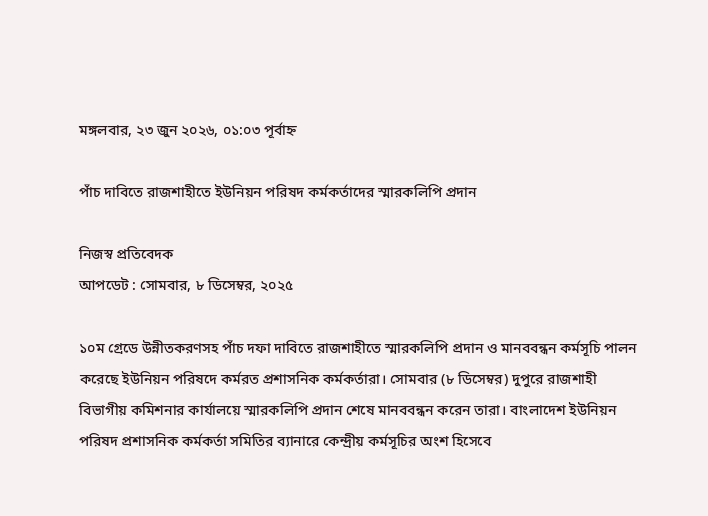মঙ্গলবার, ২৩ জুন ২০২৬, ০১:০৩ পূর্বাহ্ন

পাঁচ দাবিতে রাজশাহীতে ইউনিয়ন পরিষদ কর্মকর্তাদের স্মারকলিপি প্রদান

নিজস্ব প্রতিবেদক
আপডেট : সোমবার, ৮ ডিসেম্বর, ২০২৫

১০ম গ্রেডে উন্নীতকরণসহ পাঁচ দফা দাবিতে রাজশাহীতে স্মারকলিপি প্রদান ও মানববন্ধন কর্মসূচি পালন করেছে ইউনিয়ন পরিষদে কর্মরত প্রশাসনিক কর্মকর্তারা। সোমবার (৮ ডিসেম্বর) দুপুরে রাজশাহী বিভাগীয় কমিশনার কার্যালয়ে স্মারকলিপি প্রদান শেষে মানববন্ধন করেন তারা। বাংলাদেশ ইউনিয়ন পরিষদ প্রশাসনিক কর্মকর্তা সমিতির ব্যানারে কেন্দ্রীয় কর্মসূচির অংশ হিসেবে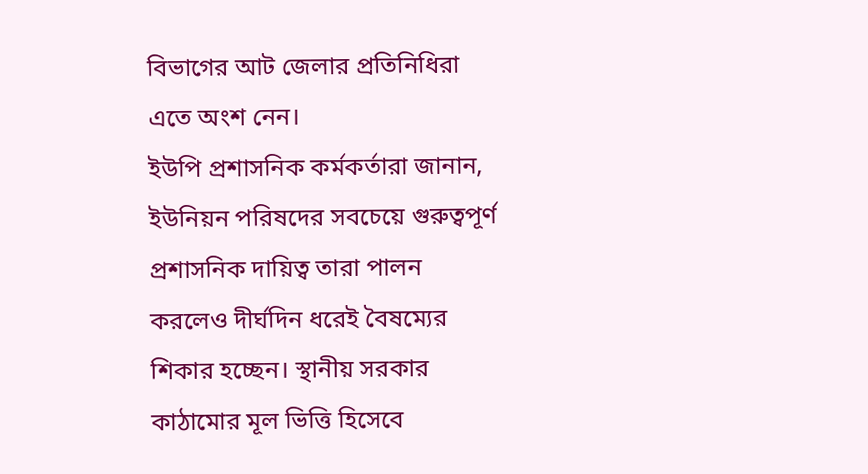বিভাগের আট জেলার প্রতিনিধিরা এতে অংশ নেন।
ইউপি প্রশাসনিক কর্মকর্তারা জানান, ইউনিয়ন পরিষদের সবচেয়ে গুরুত্বপূর্ণ প্রশাসনিক দায়িত্ব তারা পালন করলেও দীর্ঘদিন ধরেই বৈষম্যের শিকার হচ্ছেন। স্থানীয় সরকার কাঠামোর মূল ভিত্তি হিসেবে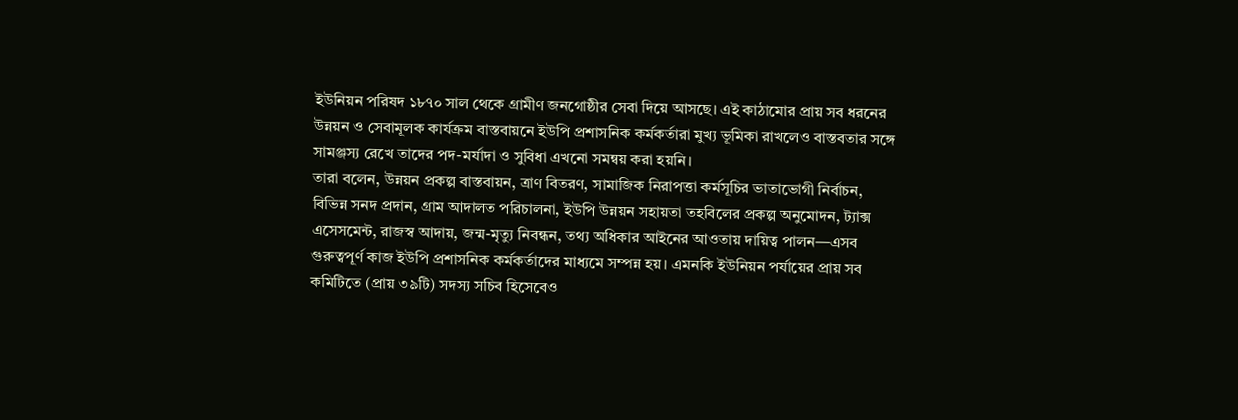ইউনিয়ন পরিষদ ১৮৭০ সাল থেকে গ্রামীণ জনগোষ্ঠীর সেবা দিয়ে আসছে। এই কাঠামোর প্রায় সব ধরনের উন্নয়ন ও সেবামূলক কার্যক্রম বাস্তবায়নে ইউপি প্রশাসনিক কর্মকর্তারা মুখ্য ভূমিকা রাখলেও বাস্তবতার সঙ্গে সামঞ্জস্য রেখে তাদের পদ-মর্যাদা ও সুবিধা এখনো সমন্বয় করা হয়নি।
তারা বলেন, উন্নয়ন প্রকল্প বাস্তবায়ন, ত্রাণ বিতরণ, সামাজিক নিরাপত্তা কর্মসূচির ভাতাভোগী নির্বাচন, বিভিন্ন সনদ প্রদান, গ্রাম আদালত পরিচালনা, ইউপি উন্নয়ন সহায়তা তহবিলের প্রকল্প অনুমোদন, ট্যাক্স এসেসমেন্ট, রাজস্ব আদায়, জন্ম-মৃত্যু নিবন্ধন, তথ্য অধিকার আইনের আওতায় দায়িত্ব পালন—এসব গুরুত্বপূর্ণ কাজ ইউপি প্রশাসনিক কর্মকর্তাদের মাধ্যমে সম্পন্ন হয়। এমনকি ইউনিয়ন পর্যায়ের প্রায় সব কমিটিতে (প্রায় ৩৯টি) সদস্য সচিব হিসেবেও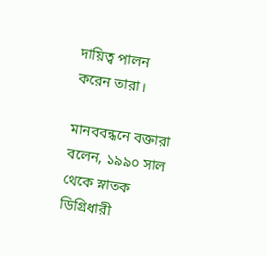দায়িত্ব পালন করেন তারা।

মানববন্ধনে বক্তারা বলেন, ১৯৯০ সাল থেকে স্নাতক ডিগ্রিধারী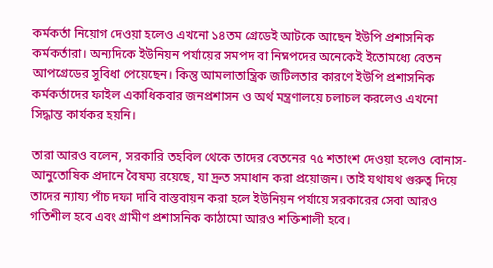কর্মকর্তা নিয়োগ দেওয়া হলেও এখনো ১৪তম গ্রেডেই আটকে আছেন ইউপি প্রশাসনিক কর্মকর্তারা। অন্যদিকে ইউনিয়ন পর্যায়ের সমপদ বা নিম্নপদের অনেকেই ইতোমধ্যে বেতন আপগ্রেডের সুবিধা পেয়েছেন। কিন্তু আমলাতান্ত্রিক জটিলতার কারণে ইউপি প্রশাসনিক কর্মকর্তাদের ফাইল একাধিকবার জনপ্রশাসন ও অর্থ মন্ত্রণালয়ে চলাচল করলেও এখনো সিদ্ধান্ত কার্যকর হয়নি।

তারা আরও বলেন, সরকারি তহবিল থেকে তাদের বেতনের ৭৫ শতাংশ দেওয়া হলেও বোনাস-আনুতোষিক প্রদানে বৈষম্য রয়েছে, যা দ্রুত সমাধান করা প্রয়োজন। তাই যথাযথ গুরুত্ব দিয়ে তাদের ন্যায্য পাঁচ দফা দাবি বাস্তবায়ন করা হলে ইউনিয়ন পর্যায়ে সরকারের সেবা আরও গতিশীল হবে এবং গ্রামীণ প্রশাসনিক কাঠামো আরও শক্তিশালী হবে।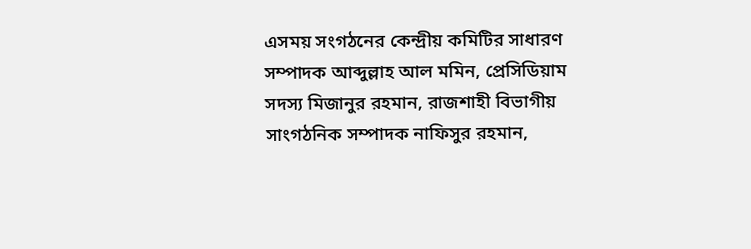এসময় সংগঠনের কেন্দ্রীয় কমিটির সাধারণ সম্পাদক আব্দুল্লাহ আল মমিন, প্রেসিডিয়াম সদস্য মিজানুর রহমান, রাজশাহী বিভাগীয় সাংগঠনিক সম্পাদক নাফিসুর রহমান,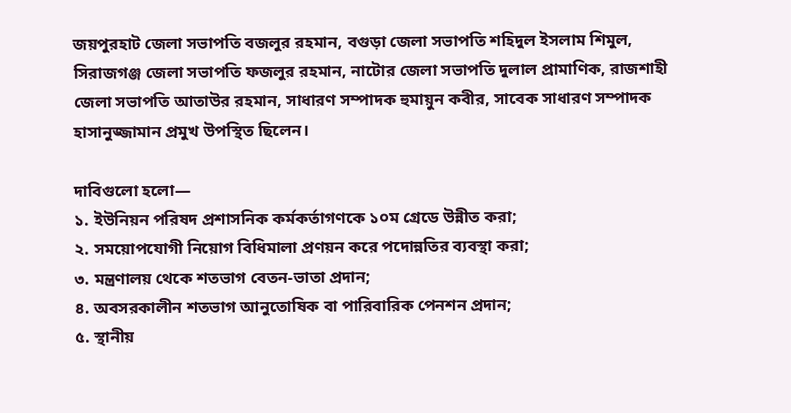জয়পুরহাট জেলা সভাপতি বজলুর রহমান, বগুড়া জেলা সভাপতি শহিদুল ইসলাম শিমুল, সিরাজগঞ্জ জেলা সভাপতি ফজলুর রহমান, নাটোর জেলা সভাপতি দুলাল প্রামাণিক, রাজশাহী জেলা সভাপতি আতাউর রহমান, সাধারণ সম্পাদক হুমায়ুন কবীর, সাবেক সাধারণ সম্পাদক হাসানুজ্জামান প্রমুখ উপস্থিত ছিলেন।

দাবিগুলো হলো—
১. ইউনিয়ন পরিষদ প্রশাসনিক কর্মকর্তাগণকে ১০ম গ্রেডে উন্নীত করা;
২. সময়োপযোগী নিয়োগ বিধিমালা প্রণয়ন করে পদোন্নতির ব্যবস্থা করা;
৩. মন্ত্রণালয় থেকে শতভাগ বেতন-ভাতা প্রদান;
৪. অবসরকালীন শতভাগ আনুতোষিক বা পারিবারিক পেনশন প্রদান;
৫. স্থানীয়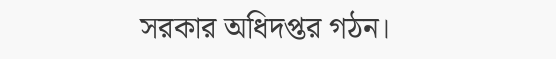সরকার অধিদপ্তর গঠন।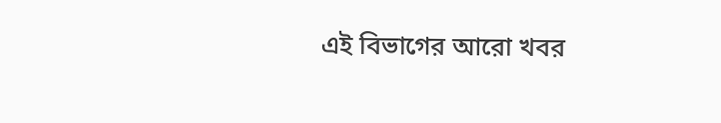এই বিভাগের আরো খবর